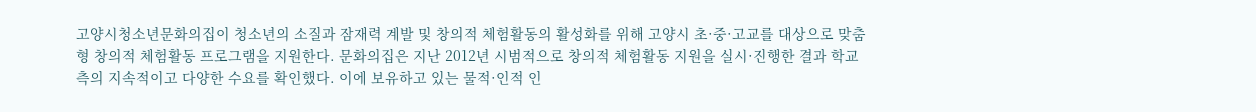고양시청소년문화의집이 청소년의 소질과 잠재력 계발 및 창의적 체험활동의 활성화를 위해 고양시 초·중·고교를 대상으로 맞춤형 창의적 체험활동 프로그램을 지원한다. 문화의집은 지난 2012년 시범적으로 창의적 체험활동 지원을 실시·진행한 결과 학교 측의 지속적이고 다양한 수요를 확인했다. 이에 보유하고 있는 물적·인적 인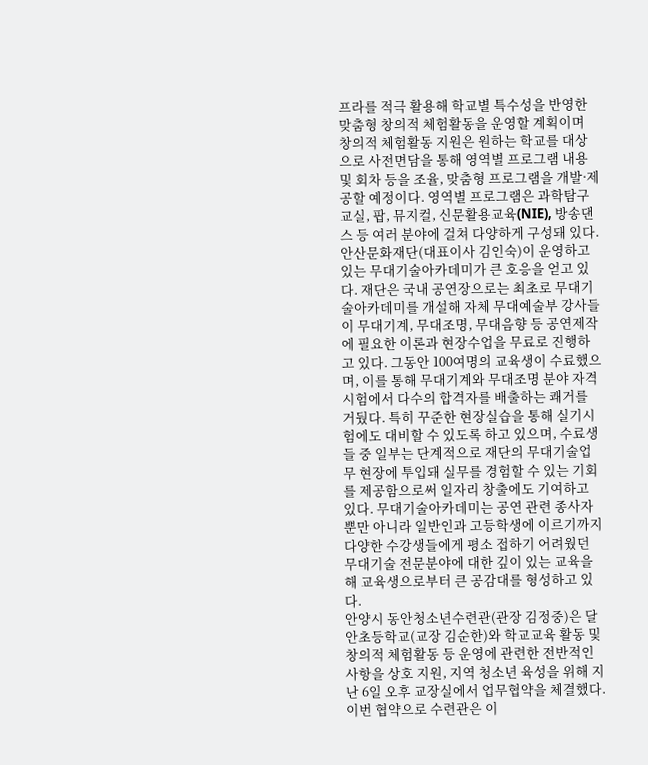프라를 적극 활용해 학교별 특수성을 반영한 맞춤형 창의적 체험활동을 운영할 계획이며 창의적 체험활동 지원은 원하는 학교를 대상으로 사전면담을 통해 영역별 프로그램 내용 및 회차 등을 조율, 맞춤형 프로그램을 개발·제공할 예정이다. 영역별 프로그램은 과학탐구교실, 팝, 뮤지컬, 신문활용교육(NIE), 방송댄스 등 여러 분야에 걸쳐 다양하게 구성돼 있다.
안산문화재단(대표이사 김인숙)이 운영하고 있는 무대기술아카데미가 큰 호응을 얻고 있다. 재단은 국내 공연장으로는 최초로 무대기술아카데미를 개설해 자체 무대예술부 강사들이 무대기계, 무대조명, 무대음향 등 공연제작에 필요한 이론과 현장수업을 무료로 진행하고 있다. 그동안 100여명의 교육생이 수료했으며, 이를 통해 무대기계와 무대조명 분야 자격시험에서 다수의 합격자를 배출하는 쾌거를 거뒀다. 특히 꾸준한 현장실습을 통해 실기시험에도 대비할 수 있도록 하고 있으며, 수료생들 중 일부는 단계적으로 재단의 무대기술업무 현장에 투입돼 실무를 경험할 수 있는 기회를 제공함으로써 일자리 창출에도 기여하고 있다. 무대기술아카데미는 공연 관련 종사자뿐만 아니라 일반인과 고등학생에 이르기까지 다양한 수강생들에게 평소 접하기 어려웠던 무대기술 전문분야에 대한 깊이 있는 교육을 해 교육생으로부터 큰 공감대를 형성하고 있다.
안양시 동안청소년수련관(관장 김정중)은 달안초등학교(교장 김순한)와 학교교육 활동 및 창의적 체험활동 등 운영에 관련한 전반적인 사항을 상호 지원, 지역 청소년 육성을 위해 지난 6일 오후 교장실에서 업무협약을 체결했다. 이번 협약으로 수련관은 이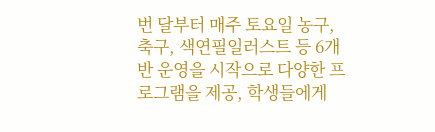번 달부터 매주 토요일 농구, 축구, 색연필일러스트 등 6개 반 운영을 시작으로 다양한 프로그램을 제공, 학생들에게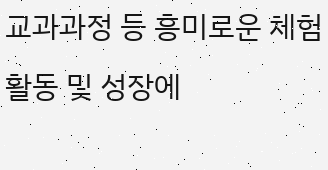교과과정 등 흥미로운 체험활동 및 성장에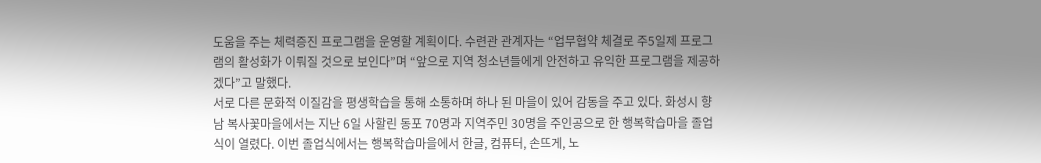도움을 주는 체력증진 프로그램을 운영할 계획이다. 수련관 관계자는 “업무협약 체결로 주5일제 프로그램의 활성화가 이뤄질 것으로 보인다”며 “앞으로 지역 청소년들에게 안전하고 유익한 프로그램을 제공하겠다”고 말했다.
서로 다른 문화적 이질감을 평생학습을 통해 소통하며 하나 된 마을이 있어 감동을 주고 있다. 화성시 향남 복사꽃마을에서는 지난 6일 사할린 동포 70명과 지역주민 30명을 주인공으로 한 행복학습마을 졸업식이 열렸다. 이번 졸업식에서는 행복학습마을에서 한글, 컴퓨터, 손뜨게, 노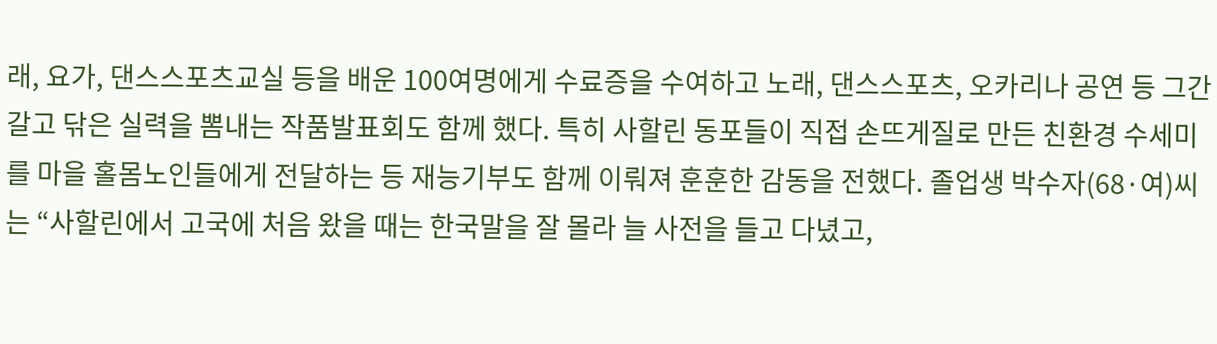래, 요가, 댄스스포츠교실 등을 배운 100여명에게 수료증을 수여하고 노래, 댄스스포츠, 오카리나 공연 등 그간 갈고 닦은 실력을 뽐내는 작품발표회도 함께 했다. 특히 사할린 동포들이 직접 손뜨게질로 만든 친환경 수세미를 마을 홀몸노인들에게 전달하는 등 재능기부도 함께 이뤄져 훈훈한 감동을 전했다. 졸업생 박수자(68·여)씨는 “사할린에서 고국에 처음 왔을 때는 한국말을 잘 몰라 늘 사전을 들고 다녔고,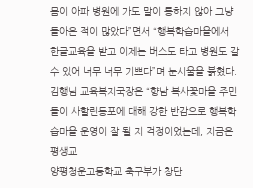몸이 아파 병원에 가도 말이 통하지 않아 그냥 돌아온 적이 많았다”면서 “행복학습마을에서 한글교육을 받고 이제는 버스도 타고 병원도 갈 수 있어 너무 너무 기쁘다”며 눈시울을 붉혔다. 김행님 교육복지국장은 “향남 복사꽃마을 주민들이 사할린동포에 대해 강한 반감으로 행복학습마을 운영이 잘 될 지 걱정이었는데, 지금은 평생교
양평청운고등학교 축구부가 창단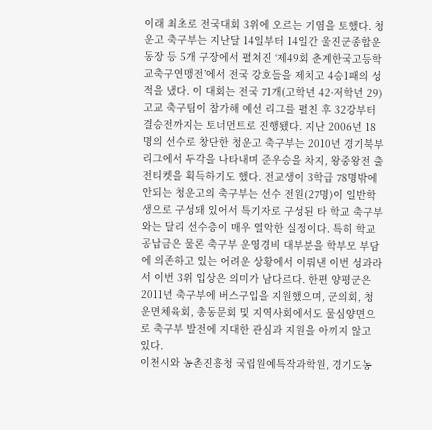이래 최초로 전국대회 3위에 오르는 기염을 토했다. 청운고 축구부는 지난달 14일부터 14일간 울진군종합운동장 등 5개 구장에서 펼쳐진 ‘제49회 춘계한국고등학교축구연맹전’에서 전국 강호들을 제치고 4승1패의 성적을 냈다. 이 대회는 전국 71개(고학년 42·저학년 29) 고교 축구팀이 참가해 예선 리그를 펼친 후 32강부터 결승전까지는 토너먼트로 진행됐다. 지난 2006년 18명의 선수로 창단한 청운고 축구부는 2010년 경기북부리그에서 두각을 나타내며 준우승을 차지, 왕중왕전 출전티켓을 획득하기도 했다. 전교생이 3학급 78명밖에 안되는 청운고의 축구부는 선수 전원(27명)이 일반학생으로 구성돼 있어서 특기자로 구성된 타 학교 축구부와는 달리 선수층이 매우 열악한 실정이다. 특히 학교공납금은 물론 축구부 운영경비 대부분을 학부모 부담에 의존하고 있는 어려운 상황에서 이뤄낸 이번 성과라서 이번 3위 입상은 의미가 남다르다. 한편 양평군은 2011년 축구부에 버스구입을 지원했으며, 군의회, 청운면체육회, 총동문회 및 지역사회에서도 물심양면으로 축구부 발전에 지대한 관심과 지원을 아끼지 않고 있다.
이천시와 농촌진흥청 국립원예특작과학원, 경기도농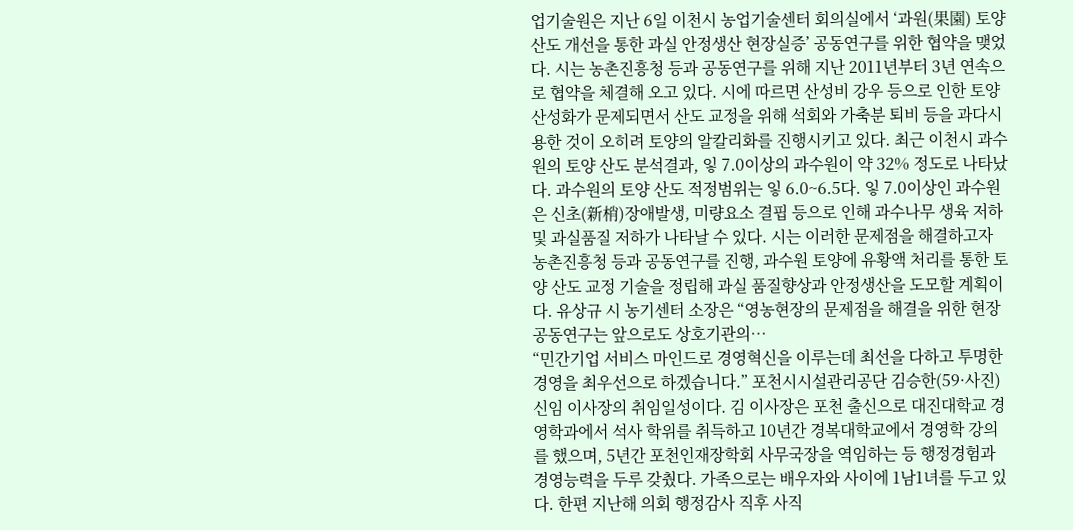업기술원은 지난 6일 이천시 농업기술센터 회의실에서 ‘과원(果園) 토양산도 개선을 통한 과실 안정생산 현장실증’ 공동연구를 위한 협약을 맺었다. 시는 농촌진흥청 등과 공동연구를 위해 지난 2011년부터 3년 연속으로 협약을 체결해 오고 있다. 시에 따르면 산성비 강우 등으로 인한 토양 산성화가 문제되면서 산도 교정을 위해 석회와 가축분 퇴비 등을 과다시용한 것이 오히려 토양의 알칼리화를 진행시키고 있다. 최근 이천시 과수원의 토양 산도 분석결과, 잏 7.0이상의 과수원이 약 32% 정도로 나타났다. 과수원의 토양 산도 적정범위는 잏 6.0~6.5다. 잏 7.0이상인 과수원은 신초(新梢)장애발생, 미량요소 결핍 등으로 인해 과수나무 생육 저하 및 과실품질 저하가 나타날 수 있다. 시는 이러한 문제점을 해결하고자 농촌진흥청 등과 공동연구를 진행, 과수원 토양에 유황액 처리를 통한 토양 산도 교정 기술을 정립해 과실 품질향상과 안정생산을 도모할 계획이다. 유상규 시 농기센터 소장은 “영농현장의 문제점을 해결을 위한 현장공동연구는 앞으로도 상호기관의…
“민간기업 서비스 마인드로 경영혁신을 이루는데 최선을 다하고 투명한 경영을 최우선으로 하겠습니다.” 포천시시설관리공단 김승한(59·사진) 신임 이사장의 취임일성이다. 김 이사장은 포천 출신으로 대진대학교 경영학과에서 석사 학위를 취득하고 10년간 경복대학교에서 경영학 강의를 했으며, 5년간 포천인재장학회 사무국장을 역임하는 등 행정경험과 경영능력을 두루 갖췄다. 가족으로는 배우자와 사이에 1남1녀를 두고 있다. 한편 지난해 의회 행정감사 직후 사직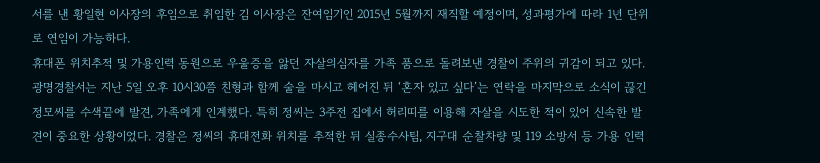서를 낸 황일현 이사장의 후임으로 취임한 김 이사장은 잔여임기인 2015년 5월까지 재직할 예정이며, 성과평가에 따라 1년 단위로 연임이 가능하다.
휴대폰 위치추적 및 가용인력 동원으로 우울증을 앓던 자살의심자를 가족 품으로 돌려보낸 경찰이 주위의 귀감이 되고 있다. 광명경찰서는 지난 5일 오후 10시30쯤 친형과 함께 술을 마시고 헤어진 뒤 ‘혼자 있고 싶다’는 연락을 마지막으로 소식이 끊긴 정모씨를 수색끝에 발견, 가족에게 인계했다. 특히 정씨는 3주전 집에서 허리띠를 이용해 자살을 시도한 적이 있어 신속한 발견이 중요한 상황이었다. 경찰은 정씨의 휴대전화 위치를 추적한 뒤 실종수사팀, 지구대 순찰차량 및 119 소방서 등 가용 인력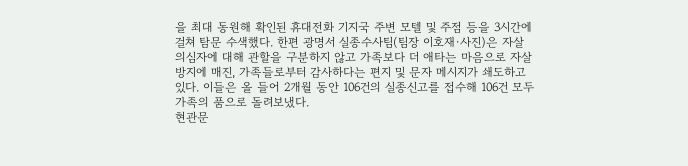을 최대 동원해 확인된 휴대전화 기지국 주변 모텔 및 주점 등을 3시간에 걸쳐 탐문 수색했다. 한편 광명서 실종수사팀(팀장 이호재·사진)은 자살의심자에 대해 관할을 구분하지 않고 가족보다 더 애타는 마음으로 자살 방지에 매진, 가족들로부터 감사하다는 편지 및 문자 메시지가 쇄도하고 있다. 이들은 올 들어 2개월 동안 106건의 실종신고를 접수해 106건 모두 가족의 품으로 돌려보냈다.
현관문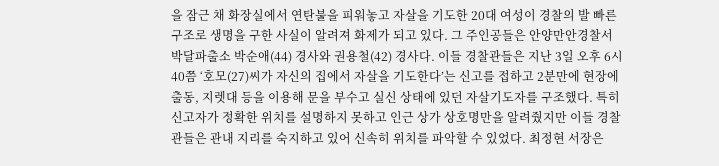을 잠근 채 화장실에서 연탄불을 피워놓고 자살을 기도한 20대 여성이 경찰의 발 빠른 구조로 생명을 구한 사실이 알려져 화제가 되고 있다. 그 주인공들은 안양만안경찰서 박달파출소 박순애(44) 경사와 권용철(42) 경사다. 이들 경찰관들은 지난 3일 오후 6시40쯤 ‘호모(27)씨가 자신의 집에서 자살을 기도한다’는 신고를 접하고 2분만에 현장에 출동, 지렛대 등을 이용해 문을 부수고 실신 상태에 있던 자살기도자를 구조했다. 특히 신고자가 정확한 위치를 설명하지 못하고 인근 상가 상호명만을 알려줬지만 이들 경찰관들은 관내 지리를 숙지하고 있어 신속히 위치를 파악할 수 있었다. 최정현 서장은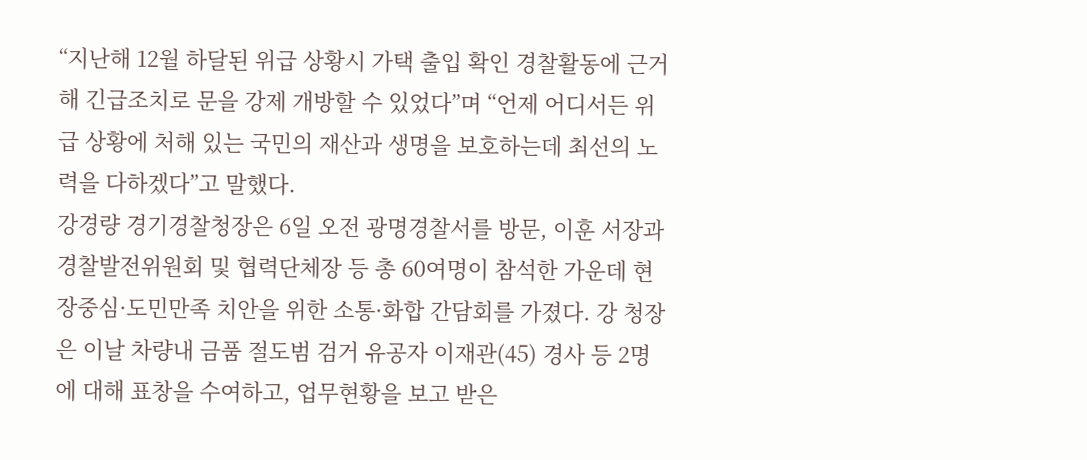“지난해 12월 하달된 위급 상황시 가택 출입 확인 경찰활동에 근거해 긴급조치로 문을 강제 개방할 수 있었다”며 “언제 어디서든 위급 상황에 처해 있는 국민의 재산과 생명을 보호하는데 최선의 노력을 다하겠다”고 말했다.
강경량 경기경찰청장은 6일 오전 광명경찰서를 방문, 이훈 서장과 경찰발전위원회 및 협력단체장 등 총 60여명이 참석한 가운데 현장중심·도민만족 치안을 위한 소통·화합 간담회를 가졌다. 강 청장은 이날 차량내 금품 절도범 검거 유공자 이재관(45) 경사 등 2명에 대해 표창을 수여하고, 업무현황을 보고 받은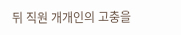뒤 직원 개개인의 고충을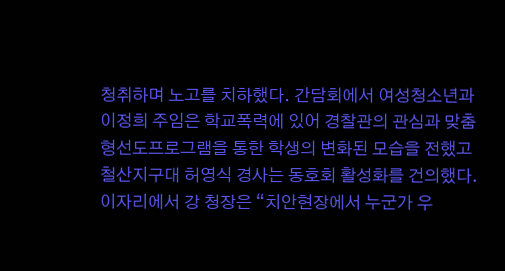청취하며 노고를 치하했다. 간담회에서 여성청소년과 이정희 주임은 학교폭력에 있어 경찰관의 관심과 맞춤형선도프로그램을 통한 학생의 변화된 모습을 전했고 철산지구대 허영식 경사는 동호회 활성화를 건의했다. 이자리에서 강 청장은 “치안현장에서 누군가 우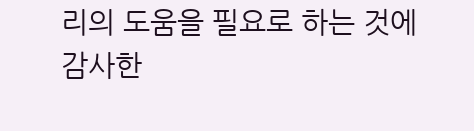리의 도움을 필요로 하는 것에 감사한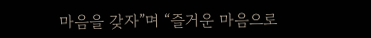마음을 갖자”며 “즐거운 마음으로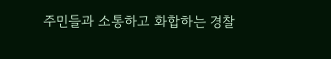주민들과 소통하고 화합하는 경찰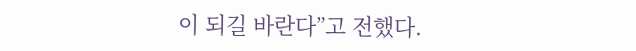이 되길 바란다”고 전했다.